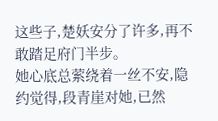这些子,楚妖安分了许多,再不敢踏足府门半步。
她心底总萦绕着一丝不安,隐约觉得,段青崖对她,已然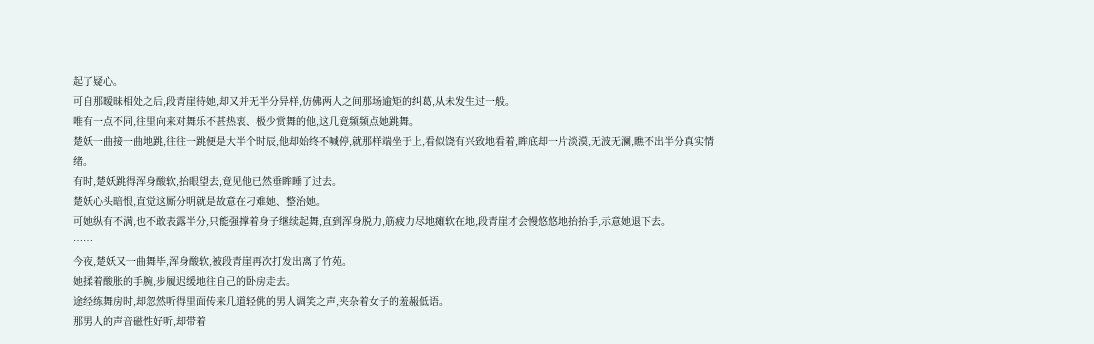起了疑心。
可自那暧昧相处之后,段青崖待她,却又并无半分异样,仿佛两人之间那场逾矩的纠葛,从未发生过一般。
唯有一点不同,往里向来对舞乐不甚热衷、极少赏舞的他,这几竟频频点她跳舞。
楚妖一曲接一曲地跳,往往一跳便是大半个时辰,他却始终不喊停,就那样端坐于上,看似饶有兴致地看着,眸底却一片淡漠,无波无澜,瞧不出半分真实情绪。
有时,楚妖跳得浑身酸软,抬眼望去,竟见他已然垂眸睡了过去。
楚妖心头暗恨,直觉这厮分明就是故意在刁难她、整治她。
可她纵有不满,也不敢表露半分,只能强撑着身子继续起舞,直到浑身脱力,筋疲力尽地瘫软在地,段青崖才会慢悠悠地抬抬手,示意她退下去。
……
今夜,楚妖又一曲舞毕,浑身酸软,被段青崖再次打发出离了竹苑。
她揉着酸胀的手腕,步履迟缓地往自己的卧房走去。
途经练舞房时,却忽然听得里面传来几道轻佻的男人调笑之声,夹杂着女子的羞赧低语。
那男人的声音磁性好听,却带着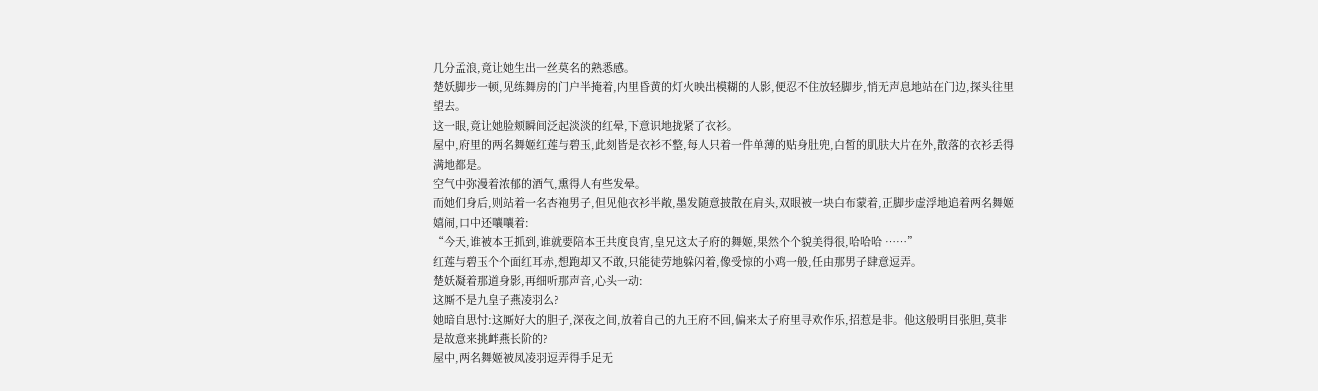几分孟浪,竟让她生出一丝莫名的熟悉感。
楚妖脚步一顿,见练舞房的门户半掩着,内里昏黄的灯火映出模糊的人影,便忍不住放轻脚步,悄无声息地站在门边,探头往里望去。
这一眼,竟让她脸颊瞬间泛起淡淡的红晕,下意识地拢紧了衣衫。
屋中,府里的两名舞姬红莲与碧玉,此刻皆是衣衫不整,每人只着一件单薄的贴身肚兜,白皙的肌肤大片在外,散落的衣衫丢得满地都是。
空气中弥漫着浓郁的酒气,熏得人有些发晕。
而她们身后,则站着一名杏袍男子,但见他衣衫半敞,墨发随意披散在肩头,双眼被一块白布蒙着,正脚步虚浮地追着两名舞姬嬉闹,口中还嚷嚷着:
“今天,谁被本王抓到,谁就要陪本王共度良宵,皇兄这太子府的舞姬,果然个个貌美得很,哈哈哈 ……”
红莲与碧玉个个面红耳赤,想跑却又不敢,只能徒劳地躲闪着,像受惊的小鸡一般,任由那男子肆意逗弄。
楚妖凝着那道身影,再细听那声音,心头一动:
这厮不是九皇子燕凌羽么?
她暗自思忖:这厮好大的胆子,深夜之间,放着自己的九王府不回,偏来太子府里寻欢作乐,招惹是非。他这般明目张胆,莫非是故意来挑衅燕长阶的?
屋中,两名舞姬被凤凌羽逗弄得手足无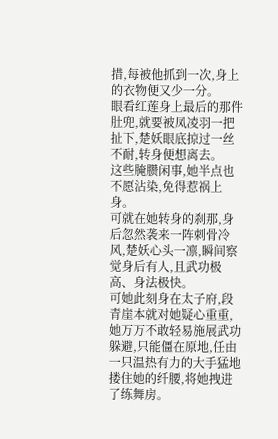措,每被他抓到一次,身上的衣物便又少一分。
眼看红莲身上最后的那件肚兜,就要被凤凌羽一把扯下,楚妖眼底掠过一丝不耐,转身便想离去。
这些腌臜闲事,她半点也不愿沾染,免得惹祸上身。
可就在她转身的刹那,身后忽然袭来一阵刺骨冷风,楚妖心头一凛,瞬间察觉身后有人,且武功极高、身法极快。
可她此刻身在太子府,段青崖本就对她疑心重重,她万万不敢轻易施展武功躲避,只能僵在原地,任由一只温热有力的大手猛地搂住她的纤腰,将她拽进了练舞房。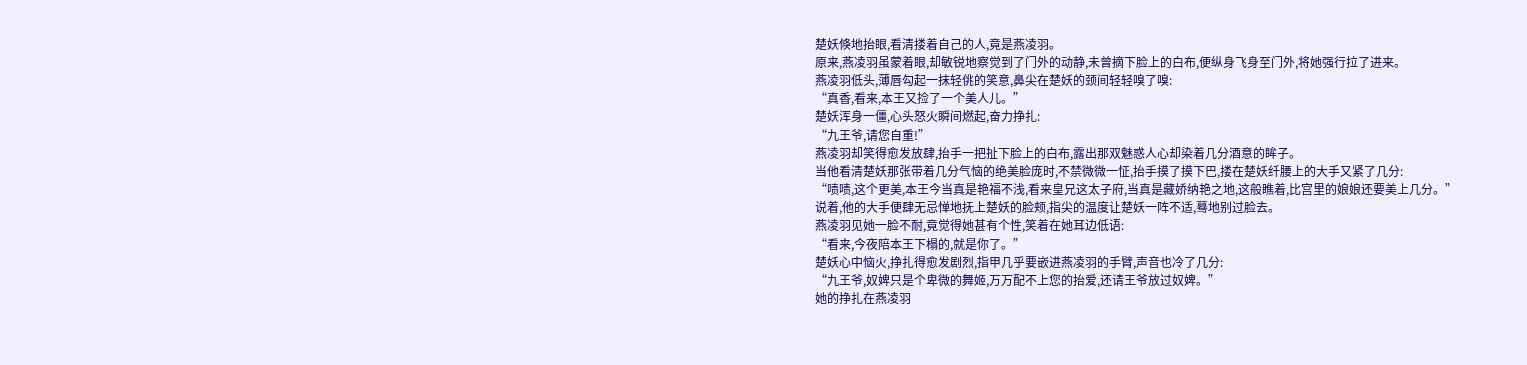楚妖倏地抬眼,看清搂着自己的人,竟是燕凌羽。
原来,燕凌羽虽蒙着眼,却敏锐地察觉到了门外的动静,未曾摘下脸上的白布,便纵身飞身至门外,将她强行拉了进来。
燕凌羽低头,薄唇勾起一抹轻佻的笑意,鼻尖在楚妖的颈间轻轻嗅了嗅:
“真香,看来,本王又捡了一个美人儿。”
楚妖浑身一僵,心头怒火瞬间燃起,奋力挣扎:
“九王爷,请您自重!”
燕凌羽却笑得愈发放肆,抬手一把扯下脸上的白布,露出那双魅惑人心却染着几分酒意的眸子。
当他看清楚妖那张带着几分气恼的绝美脸庞时,不禁微微一怔,抬手摸了摸下巴,搂在楚妖纤腰上的大手又紧了几分:
“啧啧,这个更美,本王今当真是艳福不浅,看来皇兄这太子府,当真是藏娇纳艳之地,这般瞧着,比宫里的娘娘还要美上几分。”
说着,他的大手便肆无忌惮地抚上楚妖的脸颊,指尖的温度让楚妖一阵不适,蓦地别过脸去。
燕凌羽见她一脸不耐,竟觉得她甚有个性,笑着在她耳边低语:
“看来,今夜陪本王下榻的,就是你了。”
楚妖心中恼火,挣扎得愈发剧烈,指甲几乎要嵌进燕凌羽的手臂,声音也冷了几分:
“九王爷,奴婢只是个卑微的舞姬,万万配不上您的抬爱,还请王爷放过奴婢。”
她的挣扎在燕凌羽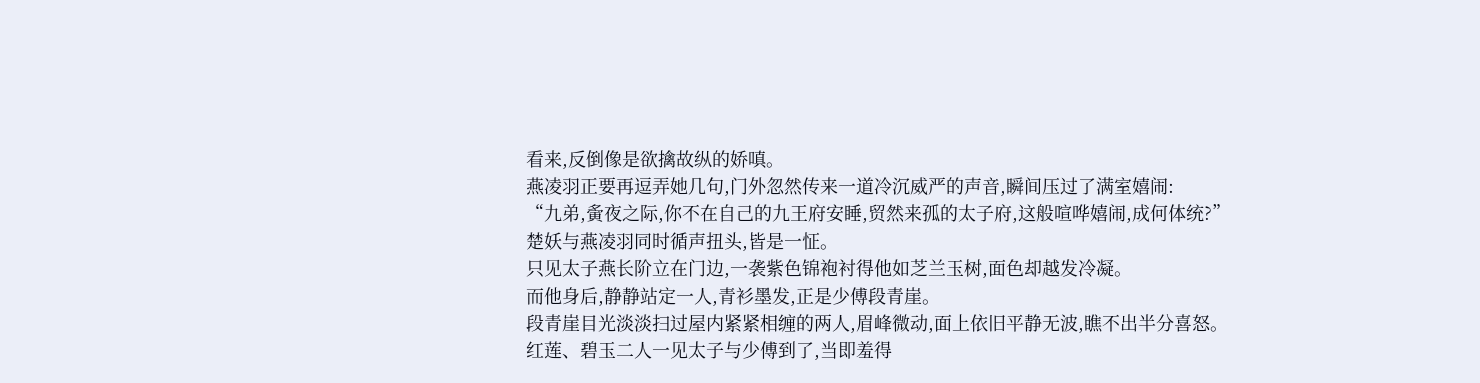看来,反倒像是欲擒故纵的娇嗔。
燕凌羽正要再逗弄她几句,门外忽然传来一道冷沉威严的声音,瞬间压过了满室嬉闹:
“九弟,夤夜之际,你不在自己的九王府安睡,贸然来孤的太子府,这般喧哗嬉闹,成何体统?”
楚妖与燕凌羽同时循声扭头,皆是一怔。
只见太子燕长阶立在门边,一袭紫色锦袍衬得他如芝兰玉树,面色却越发冷凝。
而他身后,静静站定一人,青衫墨发,正是少傅段青崖。
段青崖目光淡淡扫过屋内紧紧相缠的两人,眉峰微动,面上依旧平静无波,瞧不出半分喜怒。
红莲、碧玉二人一见太子与少傅到了,当即羞得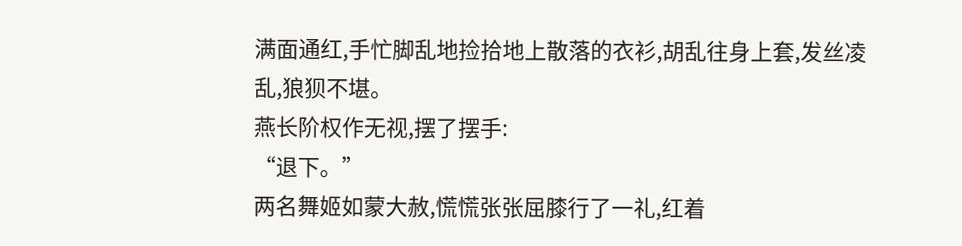满面通红,手忙脚乱地捡拾地上散落的衣衫,胡乱往身上套,发丝凌乱,狼狈不堪。
燕长阶权作无视,摆了摆手:
“退下。”
两名舞姬如蒙大赦,慌慌张张屈膝行了一礼,红着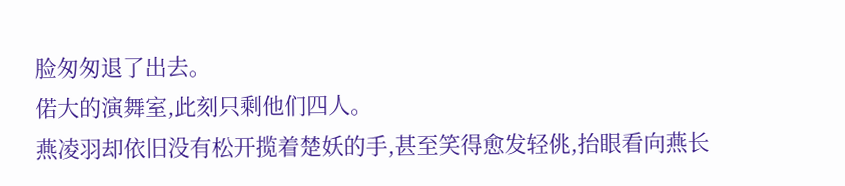脸匆匆退了出去。
偌大的演舞室,此刻只剩他们四人。
燕凌羽却依旧没有松开揽着楚妖的手,甚至笑得愈发轻佻,抬眼看向燕长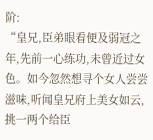阶:
“皇兄,臣弟眼看便及弱冠之年,先前一心练功,未曾近过女色。如今忽然想寻个女人尝尝滋味,听闻皇兄府上美女如云,挑一两个给臣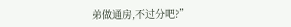弟做通房,不过分吧?”